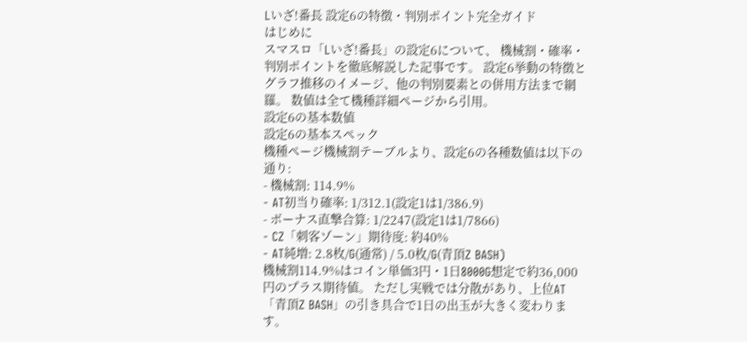Lいざ!番長 設定6の特徴・判別ポイント完全ガイド
はじめに
スマスロ「Lいざ!番長」の設定6について、 機械割・確率・判別ポイントを徹底解説した記事です。 設定6挙動の特徴とグラフ推移のイメージ、他の判別要素との併用方法まで網羅。 数値は全て機種詳細ページから引用。
設定6の基本数値
設定6の基本スペック
機種ページ機械割テーブルより、設定6の各種数値は以下の通り:
- 機械割: 114.9%
- AT初当り確率: 1/312.1(設定1は1/386.9)
- ボーナス直撃合算: 1/2247(設定1は1/7866)
- CZ「刺客ゾーン」期待度: 約40%
- AT純増: 2.8枚/G(通常) / 5.0枚/G(青頂Z BASH)
機械割114.9%はコイン単価3円・1日8000G想定で約36,000円のプラス期待値。 ただし実戦では分散があり、上位AT「青頂Z BASH」の引き具合で1日の出玉が大きく変わります。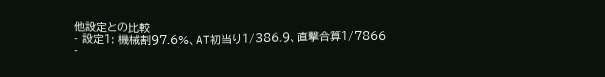他設定との比較
- 設定1: 機械割97.6%、AT初当り1/386.9、直撃合算1/7866
-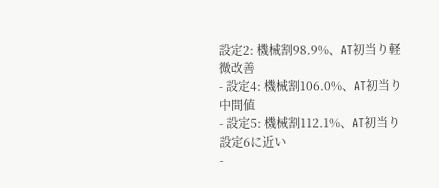設定2: 機械割98.9%、AT初当り軽微改善
- 設定4: 機械割106.0%、AT初当り中間値
- 設定5: 機械割112.1%、AT初当り設定6に近い
-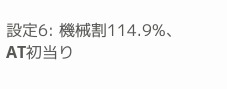設定6: 機械割114.9%、AT初当り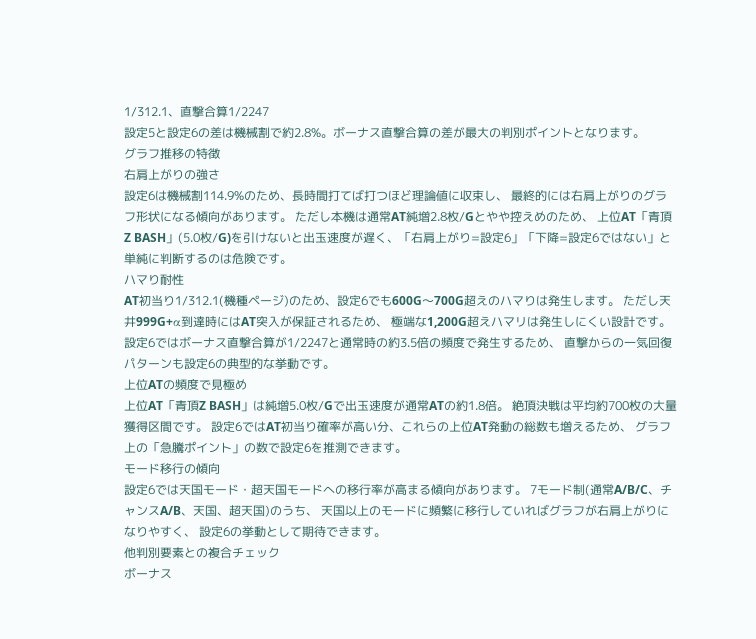1/312.1、直撃合算1/2247
設定5と設定6の差は機械割で約2.8%。ボーナス直撃合算の差が最大の判別ポイントとなります。
グラフ推移の特徴
右肩上がりの強さ
設定6は機械割114.9%のため、長時間打てば打つほど理論値に収束し、 最終的には右肩上がりのグラフ形状になる傾向があります。 ただし本機は通常AT純増2.8枚/Gとやや控えめのため、 上位AT「青頂Z BASH」(5.0枚/G)を引けないと出玉速度が遅く、「右肩上がり=設定6」「下降=設定6ではない」と単純に判断するのは危険です。
ハマり耐性
AT初当り1/312.1(機種ページ)のため、設定6でも600G〜700G超えのハマりは発生します。 ただし天井999G+α到達時にはAT突入が保証されるため、 極端な1,200G超えハマリは発生しにくい設計です。
設定6ではボーナス直撃合算が1/2247と通常時の約3.5倍の頻度で発生するため、 直撃からの一気回復パターンも設定6の典型的な挙動です。
上位ATの頻度で見極め
上位AT「青頂Z BASH」は純増5.0枚/Gで出玉速度が通常ATの約1.8倍。 絶頂決戦は平均約700枚の大量獲得区間です。 設定6ではAT初当り確率が高い分、これらの上位AT発動の総数も増えるため、 グラフ上の「急騰ポイント」の数で設定6を推測できます。
モード移行の傾向
設定6では天国モード・超天国モードへの移行率が高まる傾向があります。 7モード制(通常A/B/C、チャンスA/B、天国、超天国)のうち、 天国以上のモードに頻繁に移行していればグラフが右肩上がりになりやすく、 設定6の挙動として期待できます。
他判別要素との複合チェック
ボーナス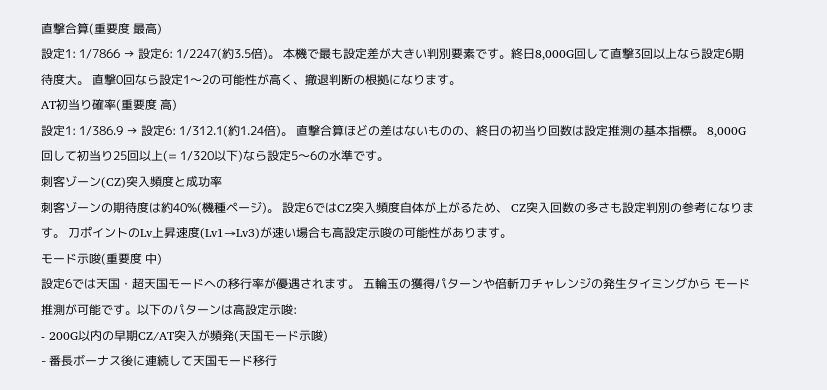直撃合算(重要度 最高)
設定1: 1/7866 → 設定6: 1/2247(約3.5倍)。 本機で最も設定差が大きい判別要素です。終日8,000G回して直撃3回以上なら設定6期待度大。 直撃0回なら設定1〜2の可能性が高く、撤退判断の根拠になります。
AT初当り確率(重要度 高)
設定1: 1/386.9 → 設定6: 1/312.1(約1.24倍)。 直撃合算ほどの差はないものの、終日の初当り回数は設定推測の基本指標。 8,000G回して初当り25回以上(= 1/320以下)なら設定5〜6の水準です。
刺客ゾーン(CZ)突入頻度と成功率
刺客ゾーンの期待度は約40%(機種ページ)。 設定6ではCZ突入頻度自体が上がるため、 CZ突入回数の多さも設定判別の参考になります。 刀ポイントのLv上昇速度(Lv1→Lv3)が速い場合も高設定示唆の可能性があります。
モード示唆(重要度 中)
設定6では天国・超天国モードへの移行率が優遇されます。 五輪玉の獲得パターンや倍斬刀チャレンジの発生タイミングから モード推測が可能です。以下のパターンは高設定示唆:
- 200G以内の早期CZ/AT突入が頻発(天国モード示唆)
- 番長ボーナス後に連続して天国モード移行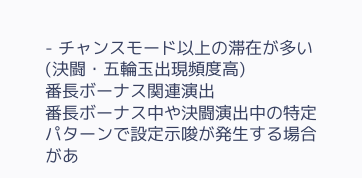- チャンスモード以上の滞在が多い(決闘・五輪玉出現頻度高)
番長ボーナス関連演出
番長ボーナス中や決闘演出中の特定パターンで設定示唆が発生する場合があ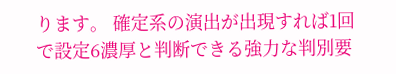ります。 確定系の演出が出現すれば1回で設定6濃厚と判断できる強力な判別要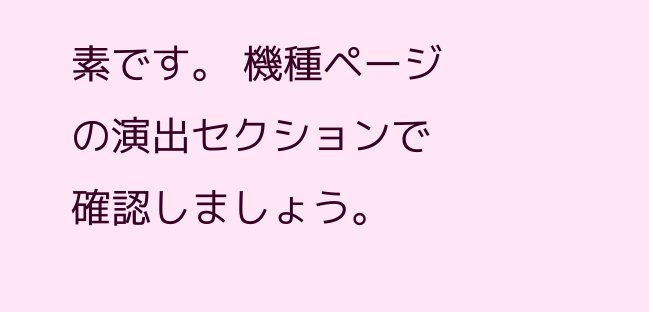素です。 機種ページの演出セクションで確認しましょう。